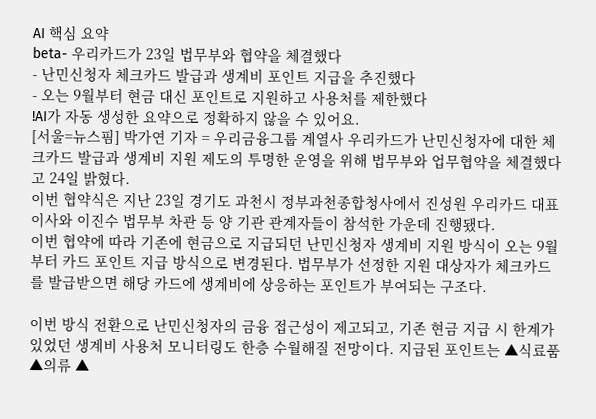AI 핵심 요약
beta- 우리카드가 23일 법무부와 협약을 체결했다
- 난민신청자 체크카드 발급과 생계비 포인트 지급을 추진했다
- 오는 9월부터 현금 대신 포인트로 지원하고 사용처를 제한했다
!AI가 자동 생성한 요약으로 정확하지 않을 수 있어요.
[서울=뉴스핌] 박가연 기자 = 우리금융그룹 계열사 우리카드가 난민신청자에 대한 체크카드 발급과 생계비 지원 제도의 투명한 운영을 위해 법무부와 업무협약을 체결했다고 24일 밝혔다.
이번 협약식은 지난 23일 경기도 과천시 정부과천종합청사에서 진성원 우리카드 대표이사와 이진수 법무부 차관 등 양 기관 관계자들이 참석한 가운데 진행됐다.
이번 협약에 따라 기존에 현금으로 지급되던 난민신청자 생계비 지원 방식이 오는 9월부터 카드 포인트 지급 방식으로 변경된다. 법무부가 선정한 지원 대상자가 체크카드를 발급받으면 해당 카드에 생계비에 상응하는 포인트가 부여되는 구조다.

이번 방식 전환으로 난민신청자의 금융 접근성이 제고되고, 기존 현금 지급 시 한계가 있었던 생계비 사용처 모니터링도 한층 수월해질 전망이다. 지급된 포인트는 ▲식료품 ▲의류 ▲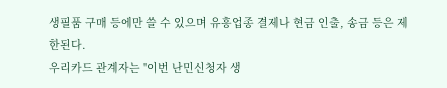생필품 구매 등에만 쓸 수 있으며 유흥업종 결제나 현금 인출, 송금 등은 제한된다.
우리카드 관계자는 "이번 난민신청자 생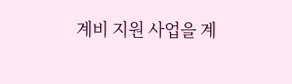계비 지원 사업을 계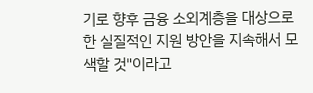기로 향후 금융 소외계층을 대상으로 한 실질적인 지원 방안을 지속해서 모색할 것"이라고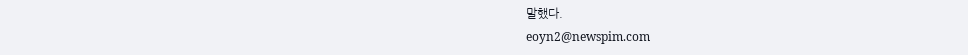말했다.
eoyn2@newspim.com